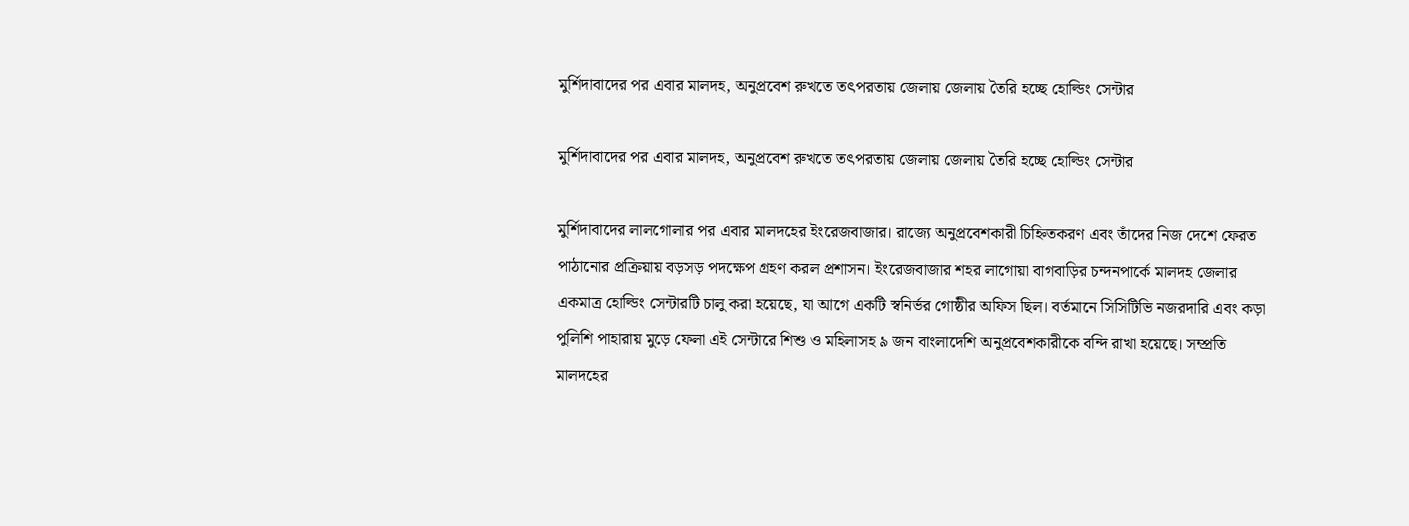মুর্শিদাবাদের পর এবার মালদহ, অনুপ্রবেশ রুখতে তৎপরতায় জেলায় জেলায় তৈরি হচ্ছে হোল্ডিং সেন্টার

মুর্শিদাবাদের পর এবার মালদহ, অনুপ্রবেশ রুখতে তৎপরতায় জেলায় জেলায় তৈরি হচ্ছে হোল্ডিং সেন্টার

মুর্শিদাবাদের লালগোলার পর এবার মালদহের ইংরেজবাজার। রাজ্যে অনুপ্রবেশকারী চিহ্নিতকরণ এবং তাঁদের নিজ দেশে ফেরত পাঠানোর প্রক্রিয়ায় বড়সড় পদক্ষেপ গ্রহণ করল প্রশাসন। ইংরেজবাজার শহর লাগোয়া বাগবাড়ির চন্দনপার্কে মালদহ জেলার একমাত্র হোল্ডিং সেন্টারটি চালু করা হয়েছে, যা আগে একটি স্বনির্ভর গোষ্ঠীর অফিস ছিল। বর্তমানে সিসিটিভি নজরদারি এবং কড়া পুলিশি পাহারায় মুড়ে ফেলা এই সেন্টারে শিশু ও মহিলাসহ ৯ জন বাংলাদেশি অনুপ্রবেশকারীকে বন্দি রাখা হয়েছে। সম্প্রতি মালদহের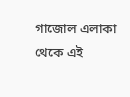গাজোল এলাকা থেকে এই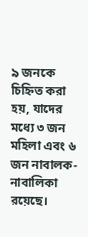৯ জনকে চিহ্নিত করা হয়, যাদের মধ্যে ৩ জন মহিলা এবং ৬ জন নাবালক-নাবালিকা রয়েছে।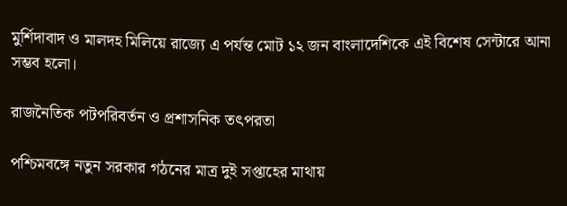মুর্শিদাবাদ ও মালদহ মিলিয়ে রাজ্যে এ পর্যন্ত মোট ১২ জন বাংলাদেশিকে এই বিশেষ সেন্টারে আনা সম্ভব হলো।

রাজনৈতিক পটপরিবর্তন ও প্রশাসনিক তৎপরতা

পশ্চিমবঙ্গে নতুন সরকার গঠনের মাত্র দুই সপ্তাহের মাথায়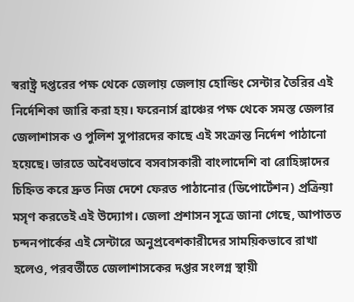স্বরাষ্ট্র দপ্তরের পক্ষ থেকে জেলায় জেলায় হোল্ডিং সেন্টার তৈরির এই নির্দেশিকা জারি করা হয়। ফরেনার্স ব্রাঞ্চের পক্ষ থেকে সমস্ত জেলার জেলাশাসক ও পুলিশ সুপারদের কাছে এই সংক্রান্ত নির্দেশ পাঠানো হয়েছে। ভারতে অবৈধভাবে বসবাসকারী বাংলাদেশি বা রোহিঙ্গাদের চিহ্নিত করে দ্রুত নিজ দেশে ফেরত পাঠানোর (ডিপোর্টেশন) প্রক্রিয়া মসৃণ করতেই এই উদ্যোগ। জেলা প্রশাসন সূত্রে জানা গেছে, আপাতত চন্দনপার্কের এই সেন্টারে অনুপ্রবেশকারীদের সাময়িকভাবে রাখা হলেও, পরবর্তীতে জেলাশাসকের দপ্তর সংলগ্ন স্থায়ী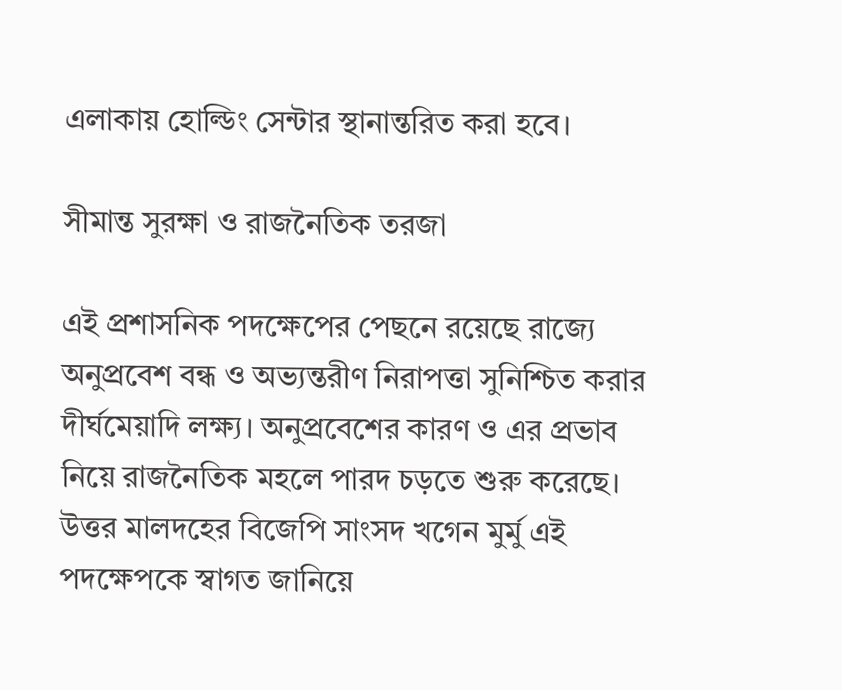এলাকায় হোল্ডিং সেন্টার স্থানান্তরিত করা হবে।

সীমান্ত সুরক্ষা ও রাজনৈতিক তরজা

এই প্রশাসনিক পদক্ষেপের পেছনে রয়েছে রাজ্যে অনুপ্রবেশ বন্ধ ও অভ্যন্তরীণ নিরাপত্তা সুনিশ্চিত করার দীর্ঘমেয়াদি লক্ষ্য। অনুপ্রবেশের কারণ ও এর প্রভাব নিয়ে রাজনৈতিক মহলে পারদ চড়তে শুরু করেছে। উত্তর মালদহের বিজেপি সাংসদ খগেন মুর্মু এই পদক্ষেপকে স্বাগত জানিয়ে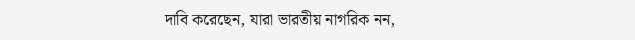দাবি করেছেন, যারা ভারতীয় নাগরিক নন,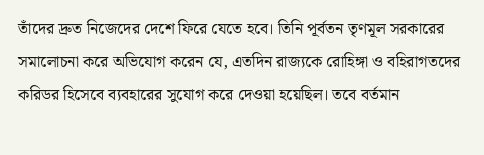তাঁদের দ্রুত নিজেদের দেশে ফিরে যেতে হবে। তিনি পূর্বতন তৃণমূল সরকারের সমালোচনা করে অভিযোগ করেন যে, এতদিন রাজ্যকে রোহিঙ্গা ও বহিরাগতদের করিডর হিসেবে ব্যবহারের সুযোগ করে দেওয়া হয়েছিল। তবে বর্তমান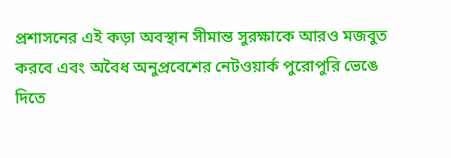প্রশাসনের এই কড়া অবস্থান সীমান্ত সুরক্ষাকে আরও মজবুত করবে এবং অবৈধ অনুপ্রবেশের নেটওয়ার্ক পুরোপুরি ভেঙে দিতে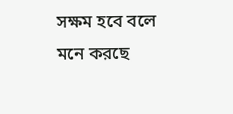সক্ষম হবে বলে মনে করছে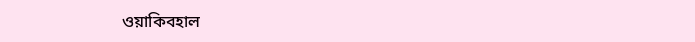ওয়াকিবহাল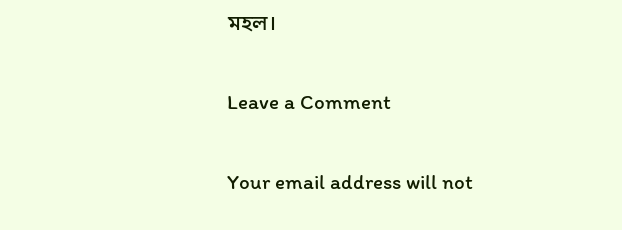মহল।

Leave a Comment

Your email address will not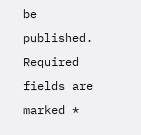be published. Required fields are marked *